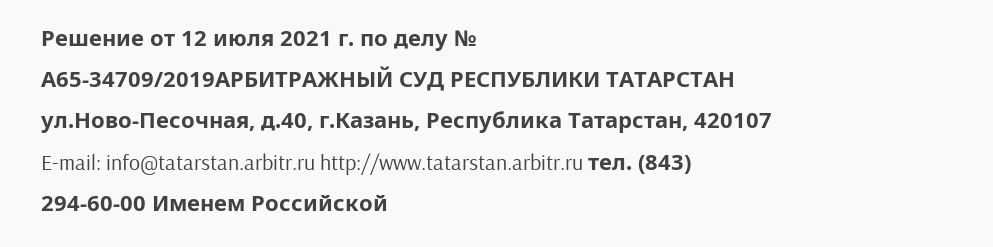Решение от 12 июля 2021 г. по делу № А65-34709/2019АРБИТРАЖНЫЙ СУД РЕСПУБЛИКИ ТАТАРСТАН ул.Ново-Песочная, д.40, г.Казань, Республика Татарстан, 420107 E-mail: info@tatarstan.arbitr.ru http://www.tatarstan.arbitr.ru тел. (843) 294-60-00 Именем Российской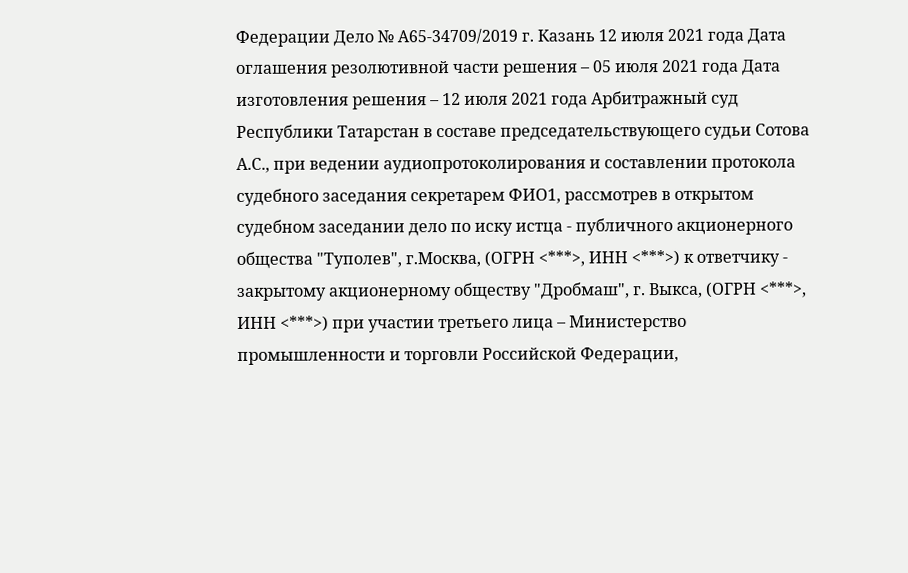Федерации Дело № А65-34709/2019 г. Казань 12 июля 2021 года Дата оглашения резолютивной части решения – 05 июля 2021 года Дата изготовления решения – 12 июля 2021 года Арбитражный суд Республики Татарстан в составе председательствующего судьи Сотова А.С., при ведении аудиопротоколирования и составлении протокола судебного заседания секретарем ФИО1, рассмотрев в открытом судебном заседании дело по иску истца - публичного акционерного общества "Туполев", г.Москва, (ОГРН <***>, ИНН <***>) к ответчику - закрытому акционерному обществу "Дробмаш", г. Выкса, (ОГРН <***>, ИНН <***>) при участии третьего лица – Министерство промышленности и торговли Российской Федерации,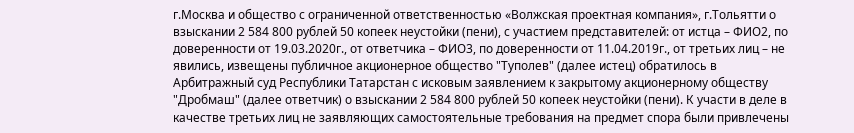г.Москва и общество с ограниченной ответственностью «Волжская проектная компания», г.Тольятти о взыскании 2 584 800 рублей 50 копеек неустойки (пени), с участием представителей: от истца – ФИО2, по доверенности от 19.03.2020г., от ответчика – ФИО3, по доверенности от 11.04.2019г., от третьих лиц – не явились, извещены публичное акционерное общество "Туполев" (далее истец) обратилось в Арбитражный суд Республики Татарстан с исковым заявлением к закрытому акционерному обществу "Дробмаш" (далее ответчик) о взыскании 2 584 800 рублей 50 копеек неустойки (пени). К участи в деле в качестве третьих лиц не заявляющих самостоятельные требования на предмет спора были привлечены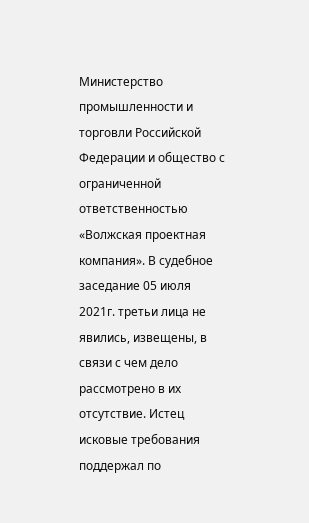Министерство промышленности и торговли Российской Федерации и общество с ограниченной ответственностью «Волжская проектная компания». В судебное заседание 05 июля 2021г. третьи лица не явились, извещены, в связи с чем дело рассмотрено в их отсутствие. Истец исковые требования поддержал по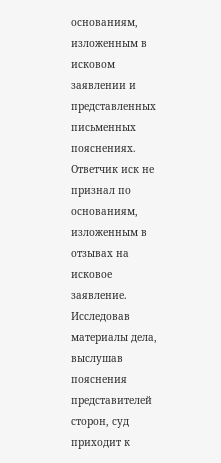основаниям, изложенным в исковом заявлении и представленных письменных пояснениях. Ответчик иск не признал по основаниям, изложенным в отзывах на исковое заявление. Исследовав материалы дела, выслушав пояснения представителей сторон, суд приходит к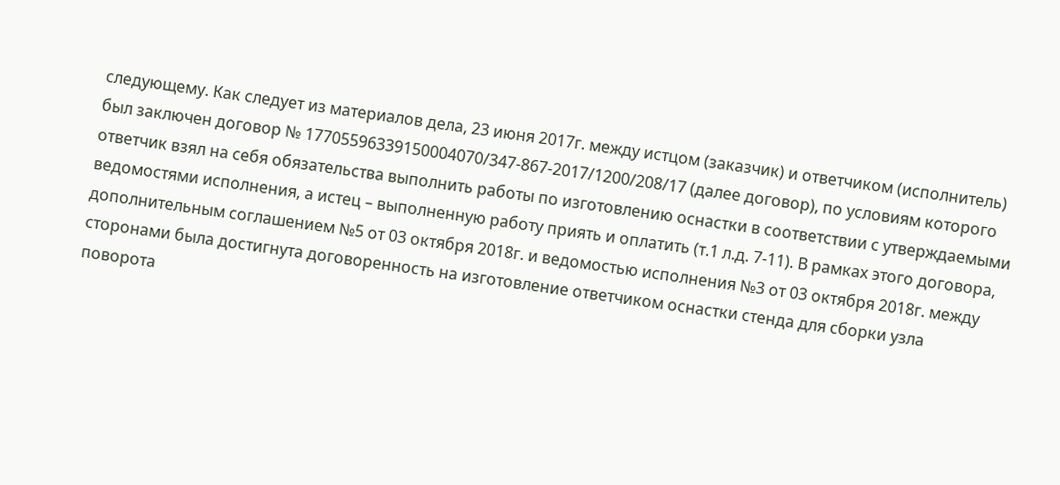следующему. Как следует из материалов дела, 23 июня 2017г. между истцом (заказчик) и ответчиком (исполнитель) был заключен договор № 17705596339150004070/347-867-2017/1200/208/17 (далее договор), по условиям которого ответчик взял на себя обязательства выполнить работы по изготовлению оснастки в соответствии с утверждаемыми ведомостями исполнения, а истец – выполненную работу приять и оплатить (т.1 л.д. 7-11). В рамках этого договора, дополнительным соглашением №5 от 03 октября 2018г. и ведомостью исполнения №3 от 03 октября 2018г. между сторонами была достигнута договоренность на изготовление ответчиком оснастки стенда для сборки узла поворота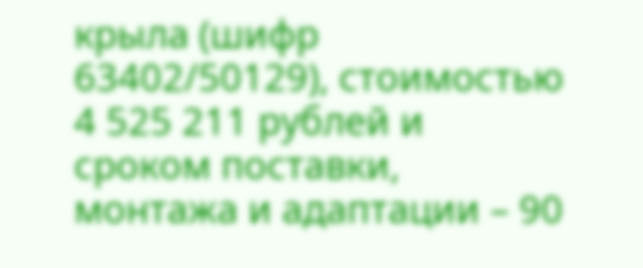крыла (шифр 63402/50129), стоимостью 4 525 211 рублей и сроком поставки, монтажа и адаптации – 90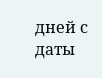дней с даты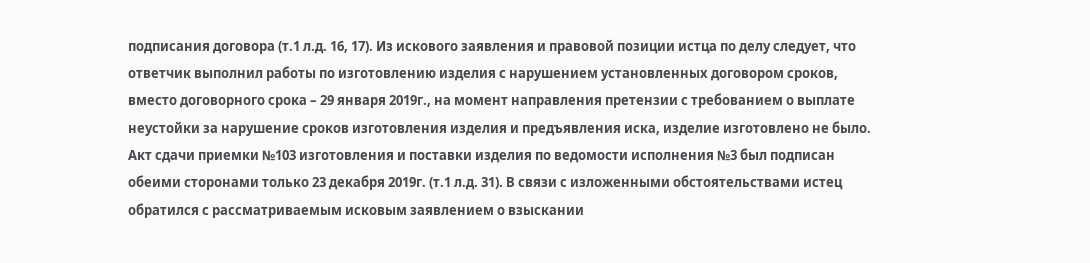подписания договора (т.1 л.д. 16, 17). Из искового заявления и правовой позиции истца по делу следует, что ответчик выполнил работы по изготовлению изделия с нарушением установленных договором сроков, вместо договорного срока – 29 января 2019г., на момент направления претензии с требованием о выплате неустойки за нарушение сроков изготовления изделия и предъявления иска, изделие изготовлено не было. Акт сдачи приемки №103 изготовления и поставки изделия по ведомости исполнения №3 был подписан обеими сторонами только 23 декабря 2019г. (т.1 л.д. 31). В связи с изложенными обстоятельствами истец обратился с рассматриваемым исковым заявлением о взыскании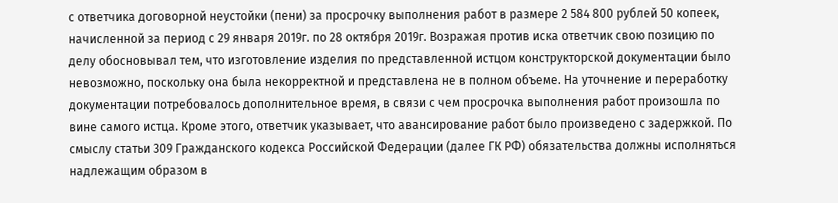с ответчика договорной неустойки (пени) за просрочку выполнения работ в размере 2 584 800 рублей 50 копеек, начисленной за период с 29 января 2019г. по 28 октября 2019г. Возражая против иска ответчик свою позицию по делу обосновывал тем, что изготовление изделия по представленной истцом конструкторской документации было невозможно, поскольку она была некорректной и представлена не в полном объеме. На уточнение и переработку документации потребовалось дополнительное время, в связи с чем просрочка выполнения работ произошла по вине самого истца. Кроме этого, ответчик указывает, что авансирование работ было произведено с задержкой. По смыслу статьи 309 Гражданского кодекса Российской Федерации (далее ГК РФ) обязательства должны исполняться надлежащим образом в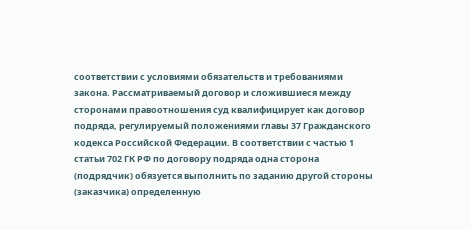соответствии с условиями обязательств и требованиями закона. Рассматриваемый договор и сложившиеся между сторонами правоотношения суд квалифицирует как договор подряда, регулируемый положениями главы 37 Гражданского кодекса Российской Федерации. В соответствии с частью 1 статьи 702 ГК РФ по договору подряда одна сторона (подрядчик) обязуется выполнить по заданию другой стороны (заказчика) определенную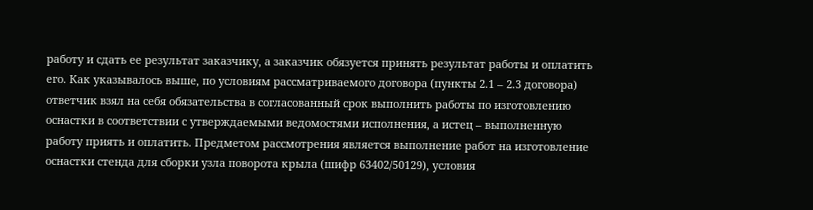работу и сдать ее результат заказчику, а заказчик обязуется принять результат работы и оплатить его. Как указывалось выше, по условиям рассматриваемого договора (пункты 2.1 – 2.3 договора) ответчик взял на себя обязательства в согласованный срок выполнить работы по изготовлению оснастки в соответствии с утверждаемыми ведомостями исполнения, а истец – выполненную работу приять и оплатить. Предметом рассмотрения является выполнение работ на изготовление оснастки стенда для сборки узла поворота крыла (шифр 63402/50129), условия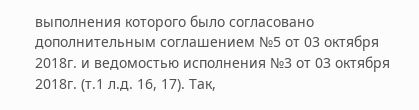выполнения которого было согласовано дополнительным соглашением №5 от 03 октября 2018г. и ведомостью исполнения №3 от 03 октября 2018г. (т.1 л.д. 16, 17). Так,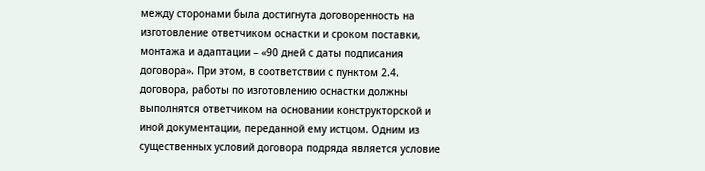между сторонами была достигнута договоренность на изготовление ответчиком оснастки и сроком поставки, монтажа и адаптации – «90 дней с даты подписания договора». При этом, в соответствии с пунктом 2.4. договора, работы по изготовлению оснастки должны выполнятся ответчиком на основании конструкторской и иной документации, переданной ему истцом. Одним из существенных условий договора подряда является условие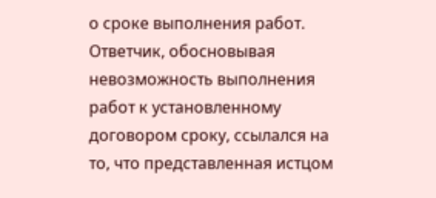о сроке выполнения работ. Ответчик, обосновывая невозможность выполнения работ к установленному договором сроку, ссылался на то, что представленная истцом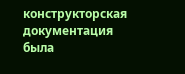конструкторская документация была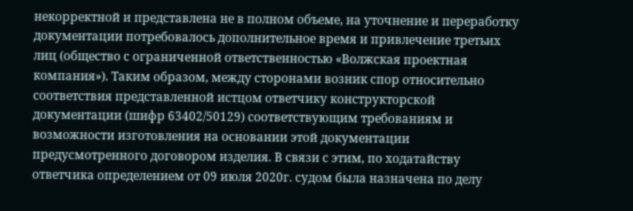некорректной и представлена не в полном объеме, на уточнение и переработку документации потребовалось дополнительное время и привлечение третьих лиц (общество с ограниченной ответственностью «Волжская проектная компания»). Таким образом, между сторонами возник спор относительно соответствия представленной истцом ответчику конструкторской документации (шифр 63402/50129) соответствующим требованиям и возможности изготовления на основании этой документации предусмотренного договором изделия. В связи с этим, по ходатайству ответчика определением от 09 июля 2020г. судом была назначена по делу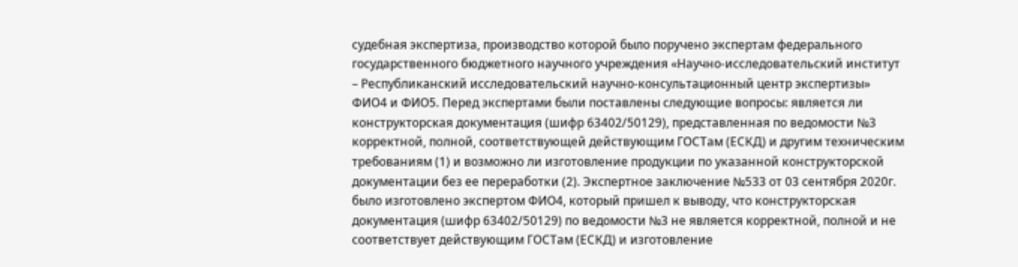судебная экспертиза, производство которой было поручено экспертам федерального государственного бюджетного научного учреждения «Научно-исследовательский институт – Республиканский исследовательский научно-консультационный центр экспертизы» ФИО4 и ФИО5. Перед экспертами были поставлены следующие вопросы: является ли конструкторская документация (шифр 63402/50129), представленная по ведомости №3 корректной, полной, соответствующей действующим ГОСТам (ЕСКД) и другим техническим требованиям (1) и возможно ли изготовление продукции по указанной конструкторской документации без ее переработки (2). Экспертное заключение №533 от 03 сентября 2020г. было изготовлено экспертом ФИО4, который пришел к выводу, что конструкторская документация (шифр 63402/50129) по ведомости №3 не является корректной, полной и не соответствует действующим ГОСТам (ЕСКД) и изготовление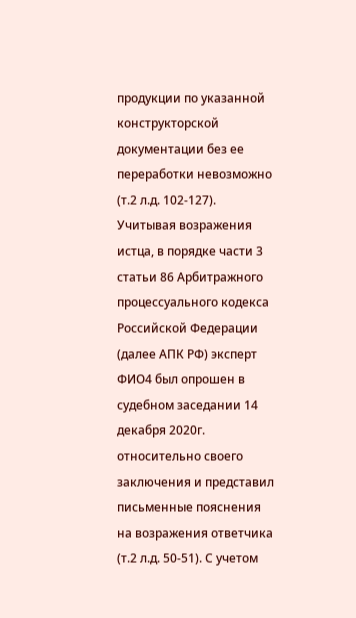продукции по указанной конструкторской документации без ее переработки невозможно (т.2 л.д. 102-127). Учитывая возражения истца, в порядке части 3 статьи 86 Арбитражного процессуального кодекса Российской Федерации (далее АПК РФ) эксперт ФИО4 был опрошен в судебном заседании 14 декабря 2020г. относительно своего заключения и представил письменные пояснения на возражения ответчика (т.2 л.д. 50-51). С учетом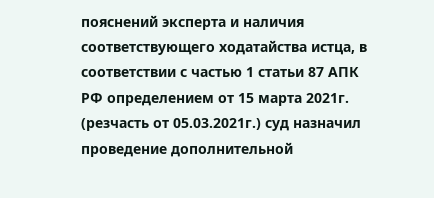пояснений эксперта и наличия соответствующего ходатайства истца, в соответствии с частью 1 статьи 87 АПК РФ определением от 15 марта 2021г. (резчасть от 05.03.2021г.) суд назначил проведение дополнительной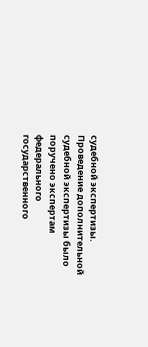судебной экспертизы. Проведение дополнительной судебной экспертизы было поручено экспертам федерального государственного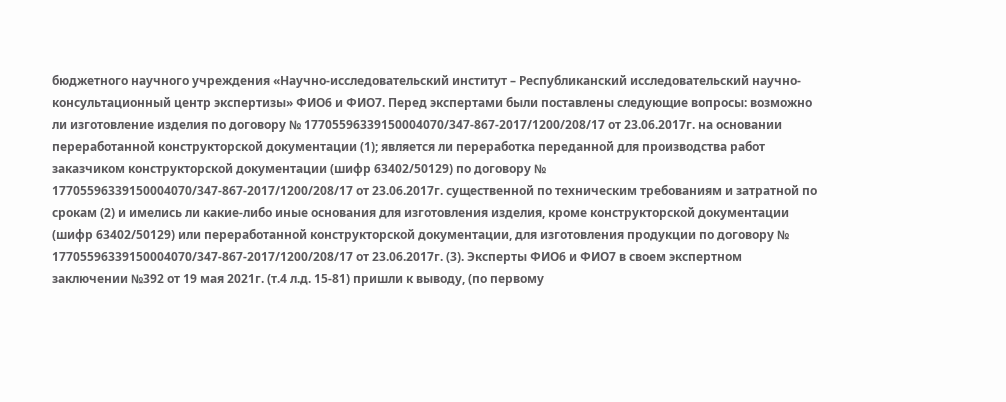бюджетного научного учреждения «Научно-исследовательский институт – Республиканский исследовательский научно-консультационный центр экспертизы» ФИО6 и ФИО7. Перед экспертами были поставлены следующие вопросы: возможно ли изготовление изделия по договору № 17705596339150004070/347-867-2017/1200/208/17 от 23.06.2017г. на основании переработанной конструкторской документации (1); является ли переработка переданной для производства работ заказчиком конструкторской документации (шифр 63402/50129) по договору № 17705596339150004070/347-867-2017/1200/208/17 от 23.06.2017г. существенной по техническим требованиям и затратной по срокам (2) и имелись ли какие-либо иные основания для изготовления изделия, кроме конструкторской документации (шифр 63402/50129) или переработанной конструкторской документации, для изготовления продукции по договору № 17705596339150004070/347-867-2017/1200/208/17 от 23.06.2017г. (3). Эксперты ФИО6 и ФИО7 в своем экспертном заключении №392 от 19 мая 2021г. (т.4 л.д. 15-81) пришли к выводу, (по первому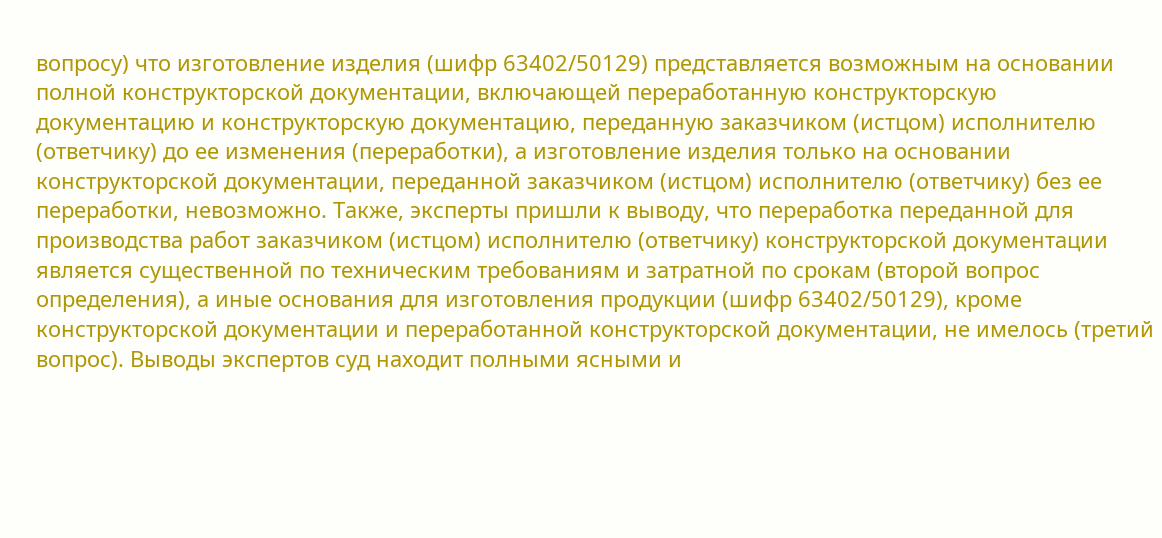вопросу) что изготовление изделия (шифр 63402/50129) представляется возможным на основании полной конструкторской документации, включающей переработанную конструкторскую документацию и конструкторскую документацию, переданную заказчиком (истцом) исполнителю (ответчику) до ее изменения (переработки), а изготовление изделия только на основании конструкторской документации, переданной заказчиком (истцом) исполнителю (ответчику) без ее переработки, невозможно. Также, эксперты пришли к выводу, что переработка переданной для производства работ заказчиком (истцом) исполнителю (ответчику) конструкторской документации является существенной по техническим требованиям и затратной по срокам (второй вопрос определения), а иные основания для изготовления продукции (шифр 63402/50129), кроме конструкторской документации и переработанной конструкторской документации, не имелось (третий вопрос). Выводы экспертов суд находит полными ясными и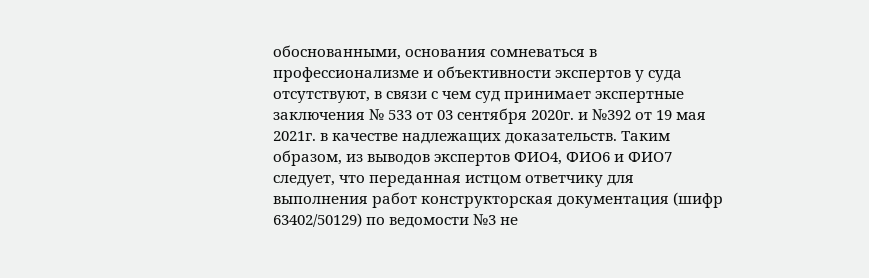обоснованными, основания сомневаться в профессионализме и объективности экспертов у суда отсутствуют, в связи с чем суд принимает экспертные заключения № 533 от 03 сентября 2020г. и №392 от 19 мая 2021г. в качестве надлежащих доказательств. Таким образом, из выводов экспертов ФИО4, ФИО6 и ФИО7 следует, что переданная истцом ответчику для выполнения работ конструкторская документация (шифр 63402/50129) по ведомости №3 не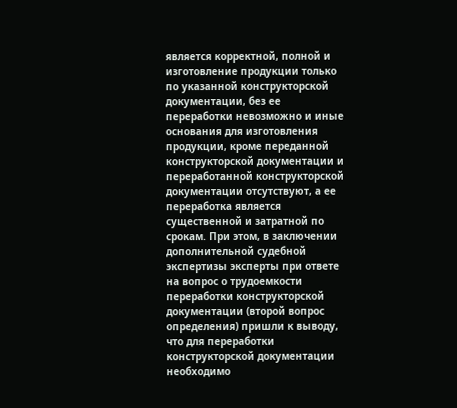является корректной, полной и изготовление продукции только по указанной конструкторской документации, без ее переработки невозможно и иные основания для изготовления продукции, кроме переданной конструкторской документации и переработанной конструкторской документации отсутствуют, а ее переработка является существенной и затратной по срокам. При этом, в заключении дополнительной судебной экспертизы эксперты при ответе на вопрос о трудоемкости переработки конструкторской документации (второй вопрос определения) пришли к выводу, что для переработки конструкторской документации необходимо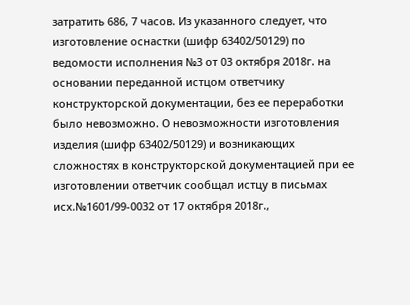затратить 686, 7 часов. Из указанного следует, что изготовление оснастки (шифр 63402/50129) по ведомости исполнения №3 от 03 октября 2018г. на основании переданной истцом ответчику конструкторской документации, без ее переработки было невозможно. О невозможности изготовления изделия (шифр 63402/50129) и возникающих сложностях в конструкторской документацией при ее изготовлении ответчик сообщал истцу в письмах исх.№1601/99-0032 от 17 октября 2018г.,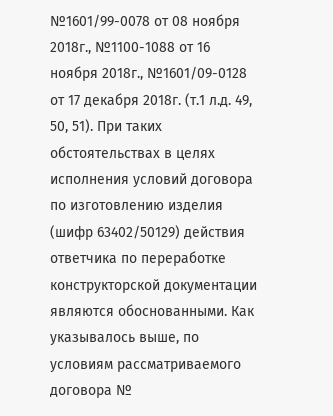№1601/99-0078 от 08 ноября 2018г., №1100-1088 от 16 ноября 2018г., №1601/09-0128 от 17 декабря 2018г. (т.1 л.д. 49, 50, 51). При таких обстоятельствах в целях исполнения условий договора по изготовлению изделия (шифр 63402/50129) действия ответчика по переработке конструкторской документации являются обоснованными. Как указывалось выше, по условиям рассматриваемого договора №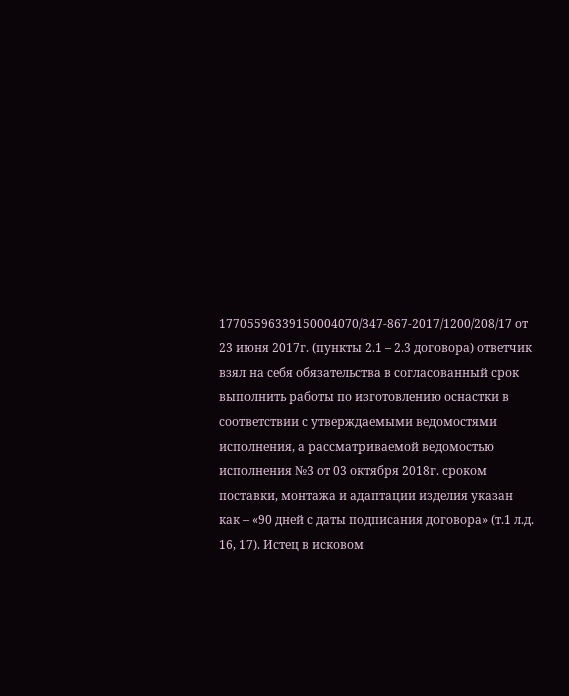17705596339150004070/347-867-2017/1200/208/17 от 23 июня 2017г. (пункты 2.1 – 2.3 договора) ответчик взял на себя обязательства в согласованный срок выполнить работы по изготовлению оснастки в соответствии с утверждаемыми ведомостями исполнения, а рассматриваемой ведомостью исполнения №3 от 03 октября 2018г. сроком поставки, монтажа и адаптации изделия указан как – «90 дней с даты подписания договора» (т.1 л.д. 16, 17). Истец в исковом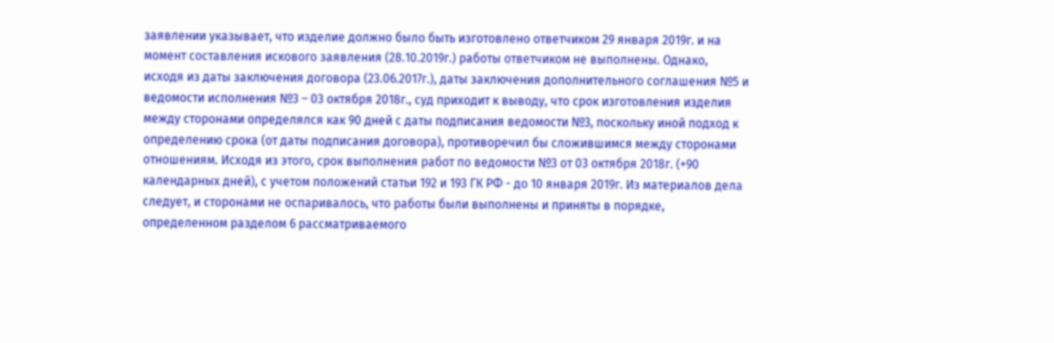заявлении указывает, что изделие должно было быть изготовлено ответчиком 29 января 2019г. и на момент составления искового заявления (28.10.2019г.) работы ответчиком не выполнены. Однако, исходя из даты заключения договора (23.06.2017г.), даты заключения дополнительного соглашения №5 и ведомости исполнения №3 – 03 октября 2018г., суд приходит к выводу, что срок изготовления изделия между сторонами определялся как 90 дней с даты подписания ведомости №3, поскольку иной подход к определению срока (от даты подписания договора), противоречил бы сложившимся между сторонами отношениям. Исходя из этого, срок выполнения работ по ведомости №3 от 03 октября 2018г. (+90 календарных дней), с учетом положений статьи 192 и 193 ГК РФ - до 10 января 2019г. Из материалов дела следует, и сторонами не оспаривалось, что работы были выполнены и приняты в порядке, определенном разделом 6 рассматриваемого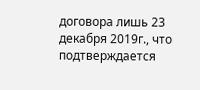договора лишь 23 декабря 2019г., что подтверждается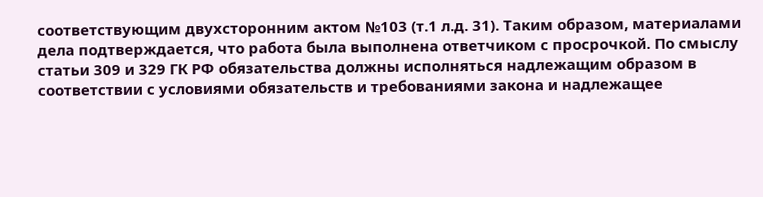соответствующим двухсторонним актом №103 (т.1 л.д. 31). Таким образом, материалами дела подтверждается, что работа была выполнена ответчиком с просрочкой. По смыслу статьи 309 и 329 ГК РФ обязательства должны исполняться надлежащим образом в соответствии с условиями обязательств и требованиями закона и надлежащее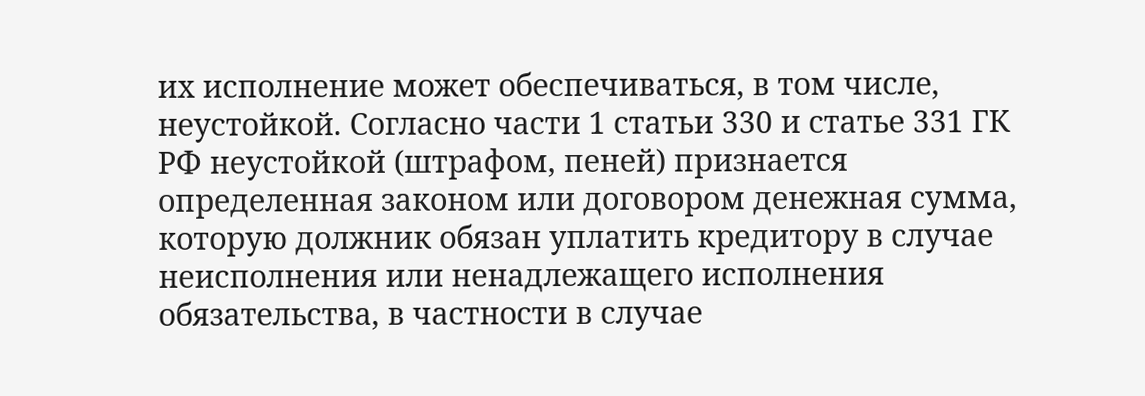их исполнение может обеспечиваться, в том числе, неустойкой. Согласно части 1 статьи 330 и статье 331 ГК РФ неустойкой (штрафом, пеней) признается определенная законом или договором денежная сумма, которую должник обязан уплатить кредитору в случае неисполнения или ненадлежащего исполнения обязательства, в частности в случае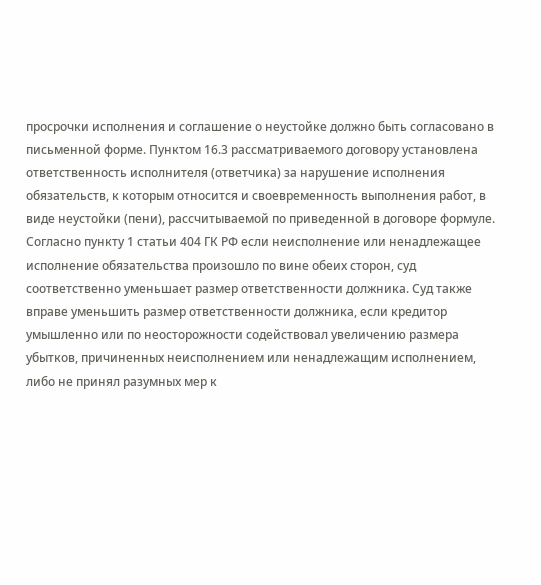просрочки исполнения и соглашение о неустойке должно быть согласовано в письменной форме. Пунктом 16.3 рассматриваемого договору установлена ответственность исполнителя (ответчика) за нарушение исполнения обязательств, к которым относится и своевременность выполнения работ, в виде неустойки (пени), рассчитываемой по приведенной в договоре формуле. Согласно пункту 1 статьи 404 ГК РФ если неисполнение или ненадлежащее исполнение обязательства произошло по вине обеих сторон, суд соответственно уменьшает размер ответственности должника. Суд также вправе уменьшить размер ответственности должника, если кредитор умышленно или по неосторожности содействовал увеличению размера убытков, причиненных неисполнением или ненадлежащим исполнением, либо не принял разумных мер к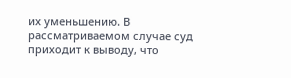их уменьшению. В рассматриваемом случае суд приходит к выводу, что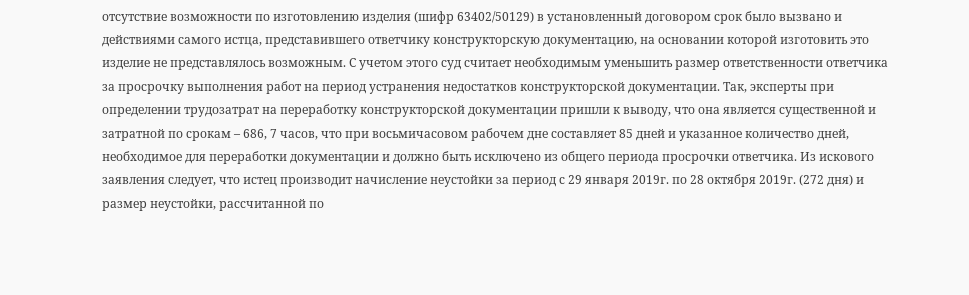отсутствие возможности по изготовлению изделия (шифр 63402/50129) в установленный договором срок было вызвано и действиями самого истца, представившего ответчику конструкторскую документацию, на основании которой изготовить это изделие не представлялось возможным. С учетом этого суд считает необходимым уменьшить размер ответственности ответчика за просрочку выполнения работ на период устранения недостатков конструкторской документации. Так, эксперты при определении трудозатрат на переработку конструкторской документации пришли к выводу, что она является существенной и затратной по срокам – 686, 7 часов, что при восьмичасовом рабочем дне составляет 85 дней и указанное количество дней, необходимое для переработки документации и должно быть исключено из общего периода просрочки ответчика. Из искового заявления следует, что истец производит начисление неустойки за период с 29 января 2019г. по 28 октября 2019г. (272 дня) и размер неустойки, рассчитанной по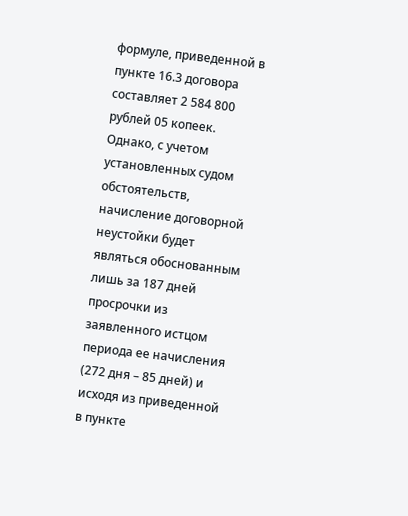формуле, приведенной в пункте 16.3 договора составляет 2 584 800 рублей 05 копеек. Однако, с учетом установленных судом обстоятельств, начисление договорной неустойки будет являться обоснованным лишь за 187 дней просрочки из заявленного истцом периода ее начисления (272 дня – 85 дней) и исходя из приведенной в пункте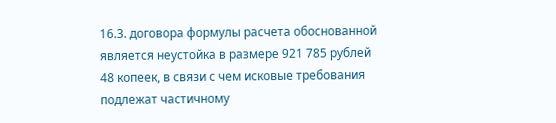16.3. договора формулы расчета обоснованной является неустойка в размере 921 785 рублей 48 копеек, в связи с чем исковые требования подлежат частичному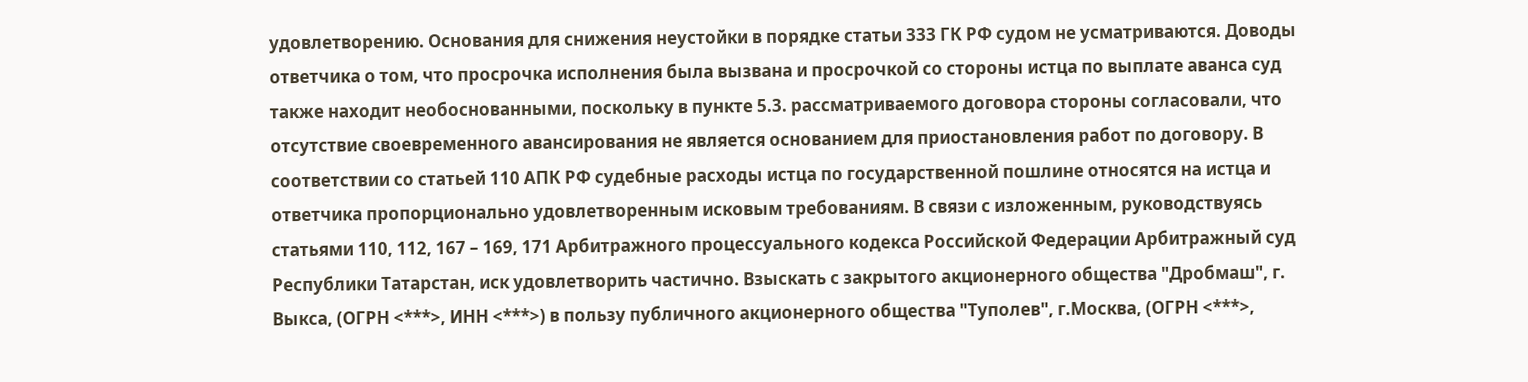удовлетворению. Основания для снижения неустойки в порядке статьи 333 ГК РФ судом не усматриваются. Доводы ответчика о том, что просрочка исполнения была вызвана и просрочкой со стороны истца по выплате аванса суд также находит необоснованными, поскольку в пункте 5.3. рассматриваемого договора стороны согласовали, что отсутствие своевременного авансирования не является основанием для приостановления работ по договору. В соответствии со статьей 110 АПК РФ судебные расходы истца по государственной пошлине относятся на истца и ответчика пропорционально удовлетворенным исковым требованиям. В связи с изложенным, руководствуясь статьями 110, 112, 167 – 169, 171 Арбитражного процессуального кодекса Российской Федерации Арбитражный суд Республики Татарстан, иск удовлетворить частично. Взыскать с закрытого акционерного общества "Дробмаш", г. Выкса, (ОГРН <***>, ИНН <***>) в пользу публичного акционерного общества "Туполев", г.Москва, (ОГРН <***>,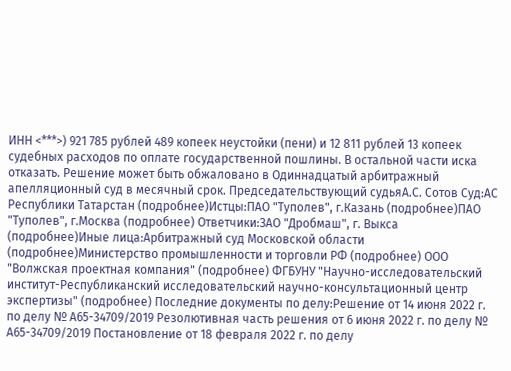ИНН <***>) 921 785 рублей 489 копеек неустойки (пени) и 12 811 рублей 13 копеек судебных расходов по оплате государственной пошлины. В остальной части иска отказать. Решение может быть обжаловано в Одиннадцатый арбитражный апелляционный суд в месячный срок. Председательствующий судьяА.С. Сотов Суд:АС Республики Татарстан (подробнее)Истцы:ПАО "Туполев", г.Казань (подробнее)ПАО "Туполев", г.Москва (подробнее) Ответчики:ЗАО "Дробмаш", г. Выкса (подробнее)Иные лица:Арбитражный суд Московской области (подробнее)Министерство промышленности и торговли РФ (подробнее) ООО "Волжская проектная компания" (подробнее) ФГБУНУ "Научно-исследовательский институт-Республиканский исследовательский научно-консультационный центр экспертизы" (подробнее) Последние документы по делу:Решение от 14 июня 2022 г. по делу № А65-34709/2019 Резолютивная часть решения от 6 июня 2022 г. по делу № А65-34709/2019 Постановление от 18 февраля 2022 г. по делу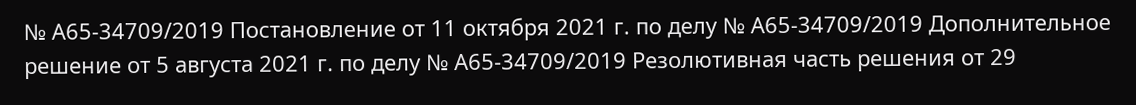№ А65-34709/2019 Постановление от 11 октября 2021 г. по делу № А65-34709/2019 Дополнительное решение от 5 августа 2021 г. по делу № А65-34709/2019 Резолютивная часть решения от 29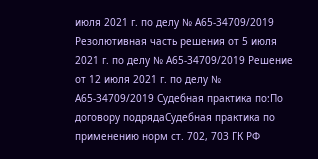июля 2021 г. по делу № А65-34709/2019 Резолютивная часть решения от 5 июля 2021 г. по делу № А65-34709/2019 Решение от 12 июля 2021 г. по делу № А65-34709/2019 Судебная практика по:По договору подрядаСудебная практика по применению норм ст. 702, 703 ГК РФ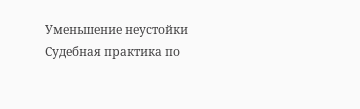Уменьшение неустойки Судебная практика по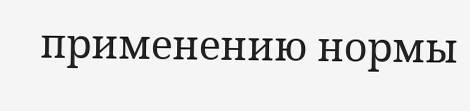применению нормы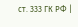ст. 333 ГК РФ |